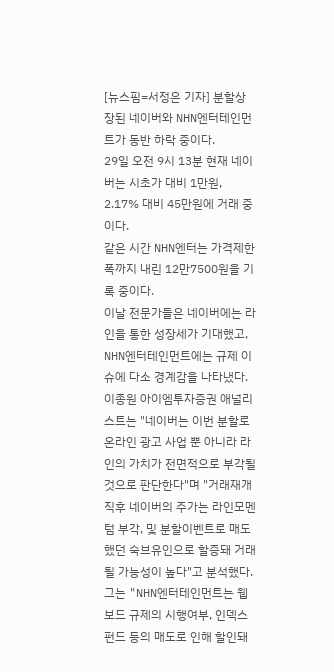[뉴스핌=서정은 기자] 분할상장된 네이버와 NHN엔터테인먼트가 동반 하락 중이다.
29일 오전 9시 13분 현재 네이버는 시초가 대비 1만원, 2.17% 대비 45만원에 거래 중이다.
같은 시간 NHN엔터는 가격제한폭까지 내린 12만7500원을 기록 중이다.
이날 전문가들은 네이버에는 라인을 통한 성장세가 기대했고, NHN엔터테인먼트에는 규제 이슈에 다소 경계감을 나타냈다.
이종원 아이엠투자증권 애널리스트는 "네이버는 이번 분할로 온라인 광고 사업 뿐 아니라 라인의 가치가 전면적으로 부각될 것으로 판단한다"며 "거래재개 직후 네이버의 주가는 라인모멘텀 부각, 및 분할이벤트로 매도했던 숙브유인으로 할증돼 거래될 가능성이 높다"고 분석했다.
그는 "NHN엔터테인먼트는 웹보드 규제의 시행여부, 인덱스 펀드 등의 매도로 인해 할인돼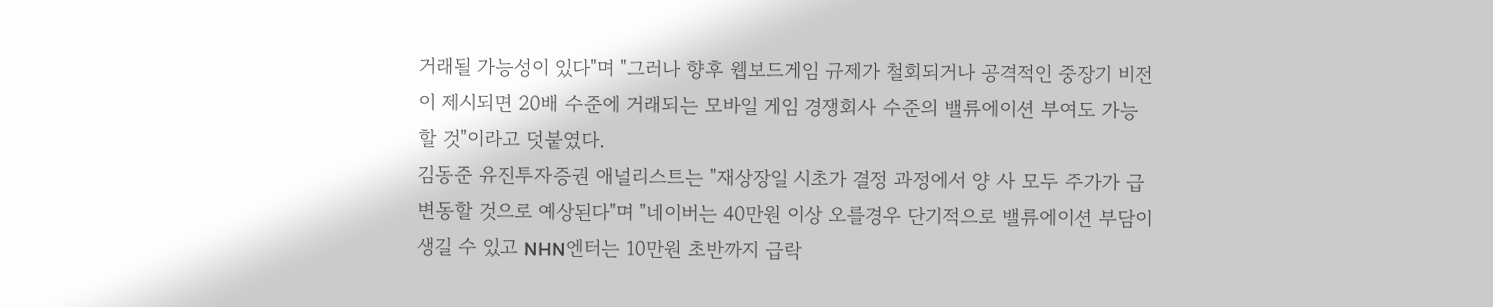거래될 가능성이 있다"며 "그러나 향후 웹보드게임 규제가 철회되거나 공격적인 중장기 비전이 제시되면 20배 수준에 거래되는 모바일 게임 경쟁회사 수준의 밸류에이션 부여도 가능할 것"이라고 덧붙였다.
김동준 유진투자증권 애널리스트는 "재상장일 시초가 결정 과정에서 양 사 모두 주가가 급변동할 것으로 예상된다"며 "네이버는 40만원 이상 오를경우 단기적으로 밸류에이션 부담이 생길 수 있고 NHN엔터는 10만원 초반까지 급락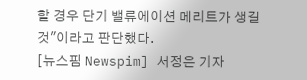할 경우 단기 밸류에이션 메리트가 생길 것"이라고 판단했다.
[뉴스핌 Newspim] 서정은 기자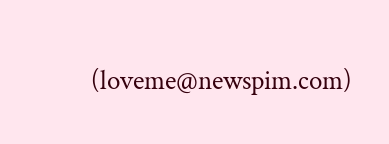(loveme@newspim.com)